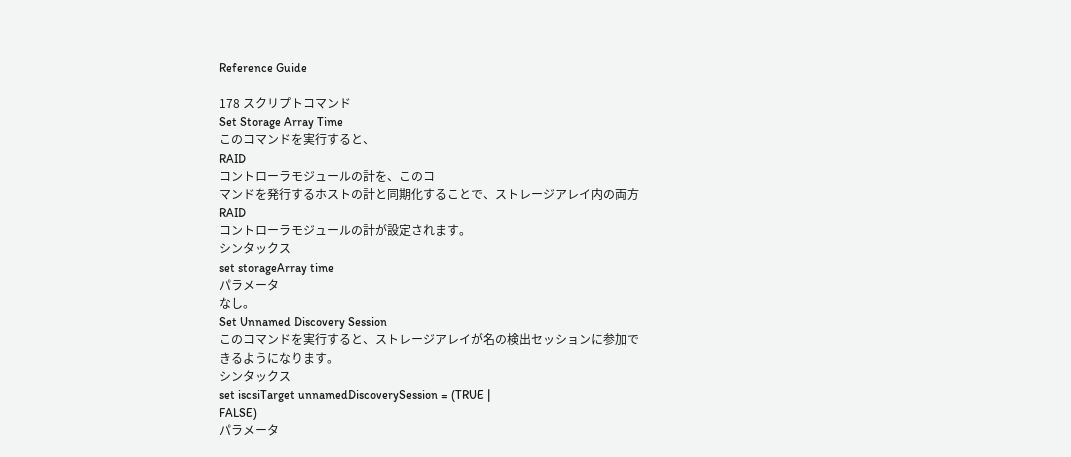Reference Guide

178 スクリプトコマンド
Set Storage Array Time
このコマンドを実行すると、
RAID
コントローラモジュールの計を、このコ
マンドを発行するホストの計と同期化することで、ストレージアレイ内の両方
RAID
コントローラモジュールの計が設定されます。
シンタックス
set storageArray time
パラメータ
なし。
Set Unnamed Discovery Session
このコマンドを実行すると、ストレージアレイが名の検出セッションに参加で
きるようになります。
シンタックス
set iscsiTarget unnamedDiscoverySession = (TRUE |
FALSE)
パラメータ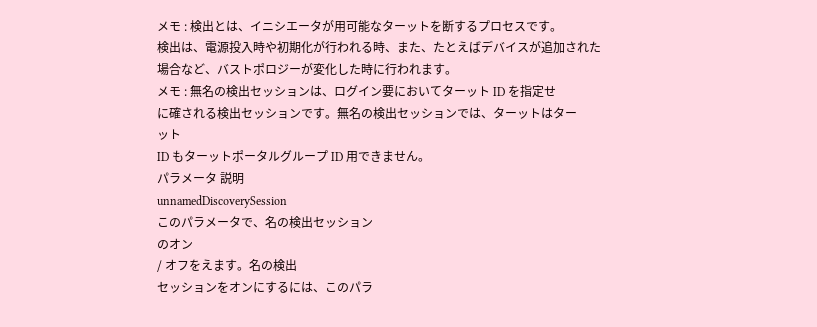メモ : 検出とは、イニシエータが用可能なターットを断するプロセスです。
検出は、電源投入時や初期化が行われる時、また、たとえばデバイスが追加された
場合など、バストポロジーが変化した時に行われます。
メモ : 無名の検出セッションは、ログイン要においてターット ID を指定せ
に確される検出セッションです。無名の検出セッションでは、ターットはター
ット
ID もターットポータルグループ ID 用できません。
パラメータ 説明
unnamedDiscoverySession
このパラメータで、名の検出セッション
のオン
/ オフをえます。名の検出
セッションをオンにするには、このパラ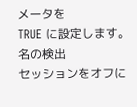メータを
TRUE に設定します。名の検出
セッションをオフに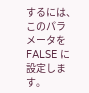するには、このパラ
メータを
FALSE に設定します。